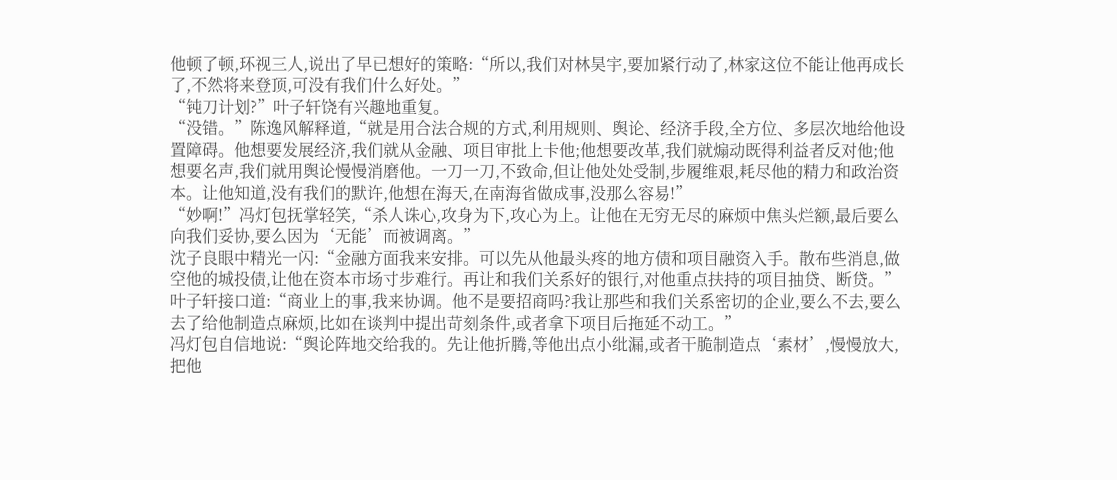他顿了顿,环视三人,说出了早已想好的策略:“所以,我们对林昊宇,要加紧行动了,林家这位不能让他再成长了,不然将来登顶,可没有我们什么好处。”
“钝刀计划?”叶子轩饶有兴趣地重复。
“没错。”陈逸风解释道,“就是用合法合规的方式,利用规则、舆论、经济手段,全方位、多层次地给他设置障碍。他想要发展经济,我们就从金融、项目审批上卡他;他想要改革,我们就煽动既得利益者反对他;他想要名声,我们就用舆论慢慢消磨他。一刀一刀,不致命,但让他处处受制,步履维艰,耗尽他的精力和政治资本。让他知道,没有我们的默许,他想在海天,在南海省做成事,没那么容易!”
“妙啊!”冯灯包抚掌轻笑,“杀人诛心,攻身为下,攻心为上。让他在无穷无尽的麻烦中焦头烂额,最后要么向我们妥协,要么因为‘无能’而被调离。”
沈子良眼中精光一闪:“金融方面我来安排。可以先从他最头疼的地方债和项目融资入手。散布些消息,做空他的城投债,让他在资本市场寸步难行。再让和我们关系好的银行,对他重点扶持的项目抽贷、断贷。”
叶子轩接口道:“商业上的事,我来协调。他不是要招商吗?我让那些和我们关系密切的企业,要么不去,要么去了给他制造点麻烦,比如在谈判中提出苛刻条件,或者拿下项目后拖延不动工。”
冯灯包自信地说:“舆论阵地交给我的。先让他折腾,等他出点小纰漏,或者干脆制造点‘素材’,慢慢放大,把他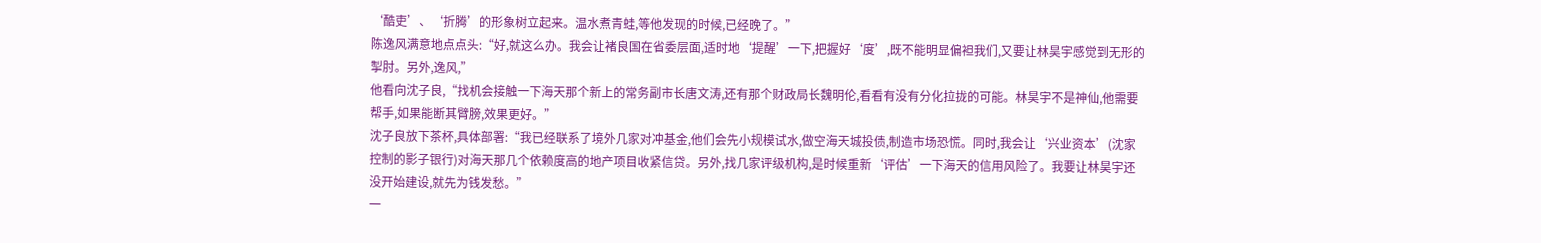‘酷吏’、‘折腾’的形象树立起来。温水煮青蛙,等他发现的时候,已经晚了。”
陈逸风满意地点点头:“好,就这么办。我会让褚良国在省委层面,适时地‘提醒’一下,把握好‘度’,既不能明显偏袒我们,又要让林昊宇感觉到无形的掣肘。另外,逸风,”
他看向沈子良,“找机会接触一下海天那个新上的常务副市长唐文涛,还有那个财政局长魏明伦,看看有没有分化拉拢的可能。林昊宇不是神仙,他需要帮手,如果能断其臂膀,效果更好。”
沈子良放下茶杯,具体部署:“我已经联系了境外几家对冲基金,他们会先小规模试水,做空海天城投债,制造市场恐慌。同时,我会让‘兴业资本’(沈家控制的影子银行)对海天那几个依赖度高的地产项目收紧信贷。另外,找几家评级机构,是时候重新‘评估’一下海天的信用风险了。我要让林昊宇还没开始建设,就先为钱发愁。”
一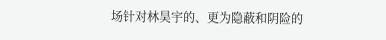场针对林昊宇的、更为隐蔽和阴险的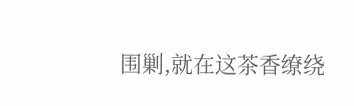围剿,就在这茶香缭绕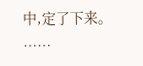中,定了下来。
……